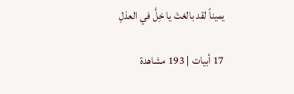يميناً لقد بالغتَ يا خِلَّ في العذلِ

17 أبيات | 193 مشاهدة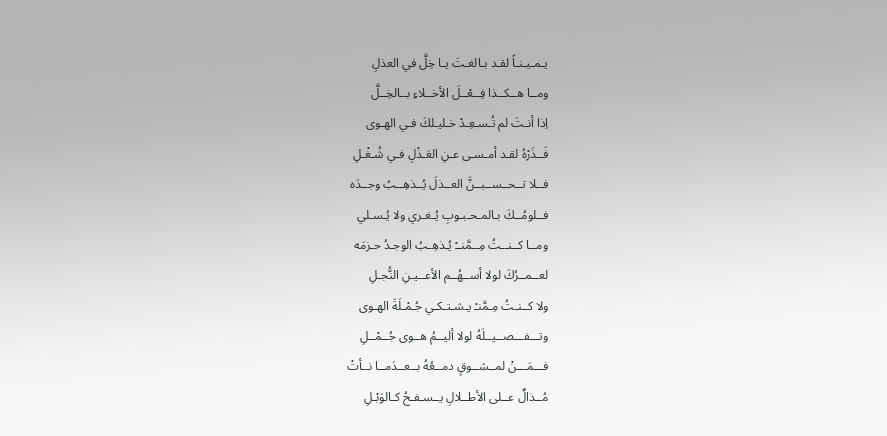يـمـيـنـاً لقـد بـالغـتَ يـا خِلَّ في العذلِ
ومــا هــكــذا فِــعْــلَ الأخــلاءِ بــالخِــلَّ
اِذا أنـتَ لم تُـسـعِـدْ خـليـلكَ فـي الهـوى
فَــذَرْهُ لقـد أمـسـى عـنِ العَـذْلِ فـي شُـغْـلِ
فــلا تــحــســبــنَّ العــذلَ يُــذهِــبُ وجــدَه
فــلومُــكَ بـالمـحـبـوبِ يُـغـري ولا يُـسـلي
ومــا كــنــتُ مِــمَّنــْ يُـذهِـبُ الوجـدُ حـزمَه
لعــمــرُكَ لولا أســهُــم الأعــيـنِ النُّجـلِ
ولا كــنـتُ مِـمَّنـْ يـشـتـكـي جُـمْـلَةَ الهـوى
وتـــفـــصــيــلَهُ لولا أليــمُ هــوى جُــمْــلِ
فـــمَـــنْ لمــشــوقٍ دمــعُهُ بــعــدَمــا نــأتْ
مُــذالٌ عــلى الأطــلالِ يــسـفـحُ كـالوَبْـلِ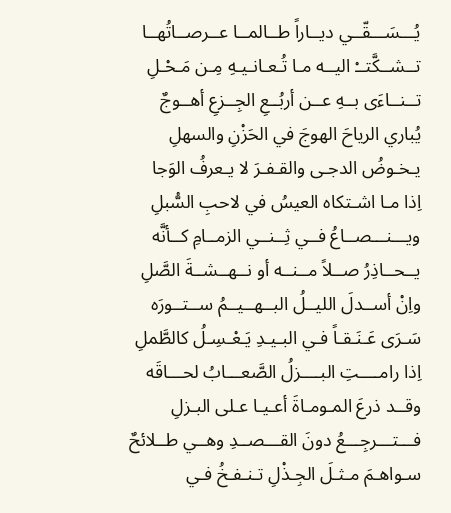يُـــسَـــقّــي ديــاراً طــالمــا عــرصــاتُهــا
تــشــكَّتــْ اليــه مـا تُـعـانـيـهِ مِـن مَـحْـلِ
تــنــاءَى بــهِ عــن أربُــعِ الجِــزعِ أهــوجٌ
يُباري الرياحَ الهوجَ في الحَزْنِ والسهلِ
يـخـوضُ الدجـى والقـفـرَ لا يـعرفُ الوَجا
اِذا مـا اشـتكاه العيسُ في لاحبِ السُّبلِ
ويـــنـــصــاعُ فــي ثِــنــي الزمــامِ كــأنَّه
يــحــاذِرُ صــلاً مــنــه أو نــهــشــةَ الصَّلِ
واِنْ أســدلَ الليــلُ البــهــيــمُ ســتــورَه
سَـرَى عَـنَـقـاً فـي البـيـدِ يَـعْـسِـلُ كالطَّملِ
اِذا رامــــتِ البــــزلُ الصَّعـــابُ لحـــاقَه
وقــد ذرعَ المـومـاةَ أعـيـا عـلى البـزلِ
فـــتـــرجِـــعُ دونَ القـــصــدِ وهــي طــلائحٌ
سـواهـمَ مـثـلَ الجِـذْلِ تـنـفـخُ فـي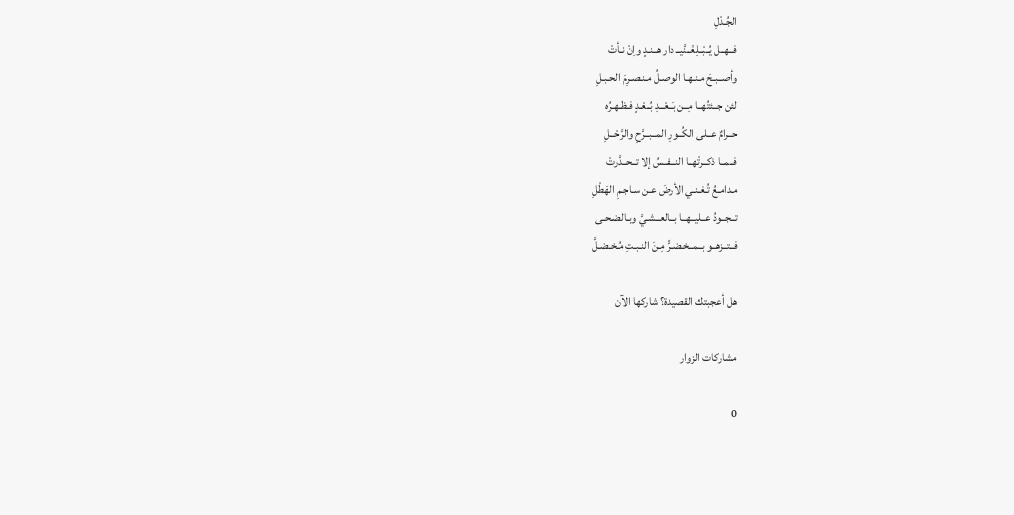الجُـدْلِ
فــهــل يُــبْــلِغَــنَّيــ دار هــنـدٍ واِنْ نـأتْ
وأصــبـحَ مـنـهـا الوصـلُ مـنـصـرِمَ الحـبـلِ
لئن جــئتُهــا مِــن بَــعْــدِ بُــعْـدٍ فـظـهـرُه
حــرامٌ عــلى الكُــورِ المــبــرَّحِ والرَّحْــلِ
فــمــا ذكــرتْهــا النــفــسُ إلا تــحــدَّرتْ
مـدامـعُ تُـغـنـي الأرضَ عـن سـاجـمِ الهَطْلِ
تــجــودُ عــليــهــا بــالعــشـيَّ وبـالضـحـى
فــتــزهــو بــمــخـضـرًّ مِـنَ النـبـتِ مُـخـضـلَّ

هل أعجبتك القصيدة؟ شاركها الآن

مشاركات الزوار

0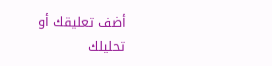أضف تعليقك أو تحليلك